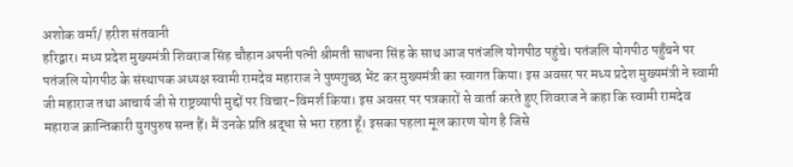अशोक वर्मा/ हरीश संतवानी
हरिद्वार। मध्य प्रदेश मुख्यमंत्री शिवराज सिंह चौहान अपनी पत्नी श्रीमती साधना सिंह के साथ आज पतंजलि योगपीठ पहुंचे। पतंजलि योगपीठ पहुँचने पर पतंजलि योगपीठ के संस्थापक अध्यक्ष स्वामी रामदेव महाराज ने पुष्पगुच्छ भेंट कर मुख्यमंत्री का स्वागत किया। इस अवसर पर मध्य प्रदेश मुख्यमंत्री ने स्वामी जी महाराज तथा आचार्य जी से राष्ट्रव्यापी मुद्दों पर विचार-विमर्श किया। इस अवसर पर पत्रकारों से वार्ता करते हुए शिवराज ने कहा कि स्वामी रामदेव महाराज क्रान्तिकारी युगपुरुष सन्त हैं। मैं उनके प्रति श्रद्धा से भरा रहता हूँ। इसका पहला मूल कारण योग है जिसे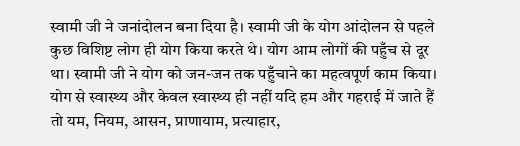स्वामी जी ने जनांदोलन बना दिया है। स्वामी जी के योग आंदोलन से पहले कुछ विशिष्ट लोग ही योग किया करते थे। योग आम लोगों की पहुँच से दूर था। स्वामी जी ने योग को जन-जन तक पहुँचाने का महत्वपूर्ण काम किया। योग से स्वास्थ्य और केवल स्वास्थ्य ही नहीं यदि हम और गहराई में जाते हैं तो यम, नियम, आसन, प्राणायाम, प्रत्याहार,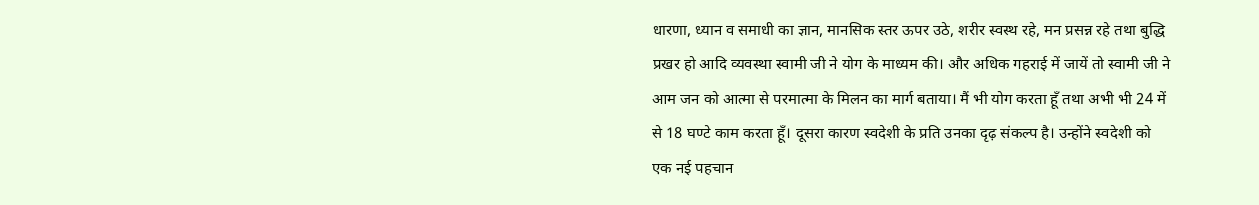धारणा, ध्यान व समाधी का ज्ञान, मानसिक स्तर ऊपर उठे, शरीर स्वस्थ रहे, मन प्रसन्न रहे तथा बुद्धि प्रखर हो आदि व्यवस्था स्वामी जी ने योग के माध्यम की। और अधिक गहराई में जायें तो स्वामी जी ने आम जन को आत्मा से परमात्मा के मिलन का मार्ग बताया। मैं भी योग करता हूँ तथा अभी भी 24 में से 18 घण्टे काम करता हूँ। दूसरा कारण स्वदेशी के प्रति उनका दृढ़ संकल्प है। उन्होंने स्वदेशी को एक नई पहचान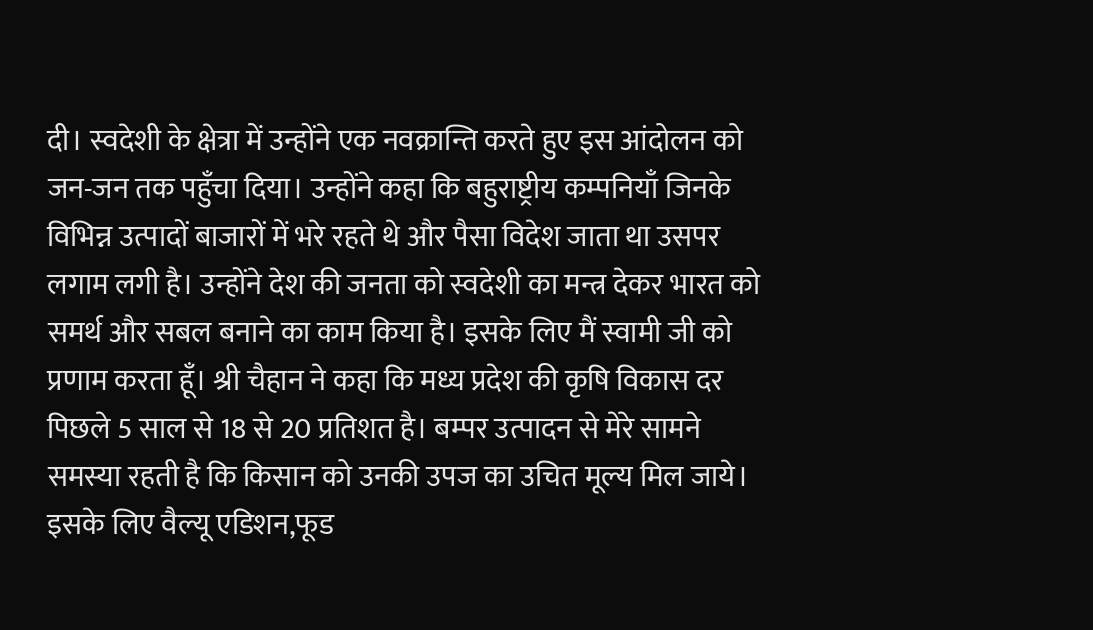दी। स्वदेशी के क्षेत्रा में उन्होंने एक नवक्रान्ति करते हुए इस आंदोलन को जन-जन तक पहुँचा दिया। उन्होंने कहा कि बहुराष्ट्रीय कम्पनियाँ जिनके विभिन्न उत्पादों बाजारों में भरे रहते थे और पैसा विदेश जाता था उसपर लगाम लगी है। उन्होंने देश की जनता को स्वदेशी का मन्त्र देकर भारत को समर्थ और सबल बनाने का काम किया है। इसके लिए मैं स्वामी जी को प्रणाम करता हूँ। श्री चैहान ने कहा कि मध्य प्रदेश की कृषि विकास दर पिछले 5 साल से 18 से 20 प्रतिशत है। बम्पर उत्पादन से मेरे सामने समस्या रहती है कि किसान को उनकी उपज का उचित मूल्य मिल जाये। इसके लिए वैल्यू एडिशन,फूड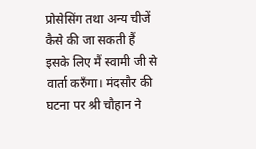प्रोसेसिंग तथा अन्य चीजें कैसे की जा सकती हैं इसके लिए मैं स्वामी जी से वार्ता करुँगा। मंदसौर की घटना पर श्री चौहान ने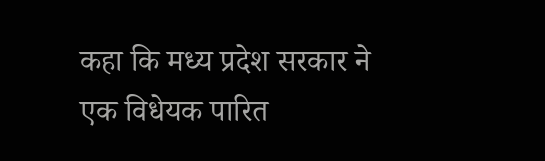कहा कि मध्य प्रदेश सरकार ने एक विधेयक पारित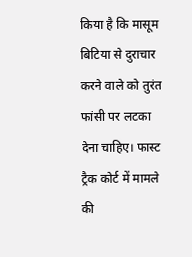किया है कि मासूम बिटिया से दुराचार करने वाले को तुरंत फांसी पर लटका देना चाहिए। फास्ट ट्रैक कोर्ट में मामले की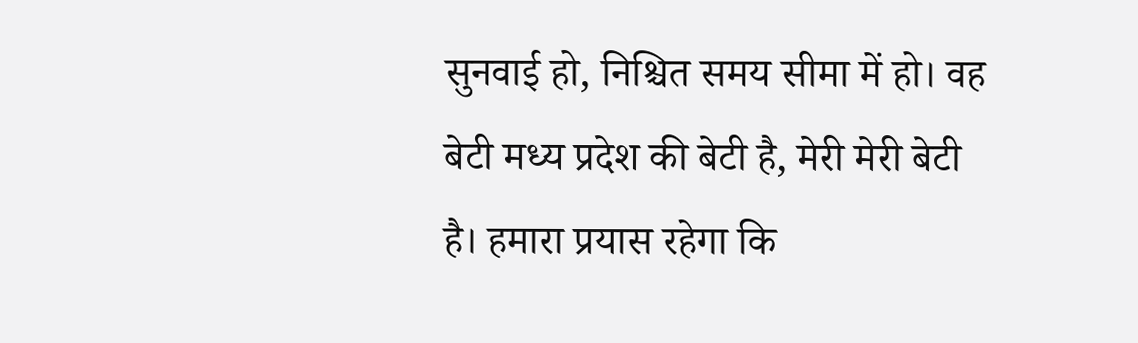सुनवाई हो, निश्चित समय सीमा में हो। वह बेटी मध्य प्रदेश की बेटी है, मेरी मेरी बेटी है। हमारा प्रयास रहेगा कि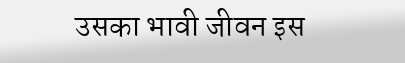उसका भावी जीवन इस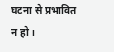घटना से प्रभावित न हो।